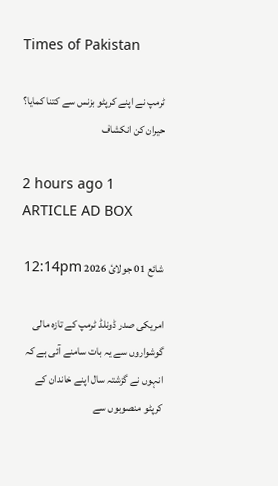Times of Pakistan

ٹرمپ نے اپنے کرپٹو بزنس سے کتنا کمایا؟ حیران کن انکشاف

2 hours ago 1
ARTICLE AD BOX

شائع 01 جولائ 2026 12:14pm

امریکی صدر ڈونلڈ ٹرمپ کے تازہ مالی گوشواروں سے یہ بات سامنے آئی ہے کہ انہوں نے گزشتہ سال اپنے خاندان کے کرپٹو منصوبوں سے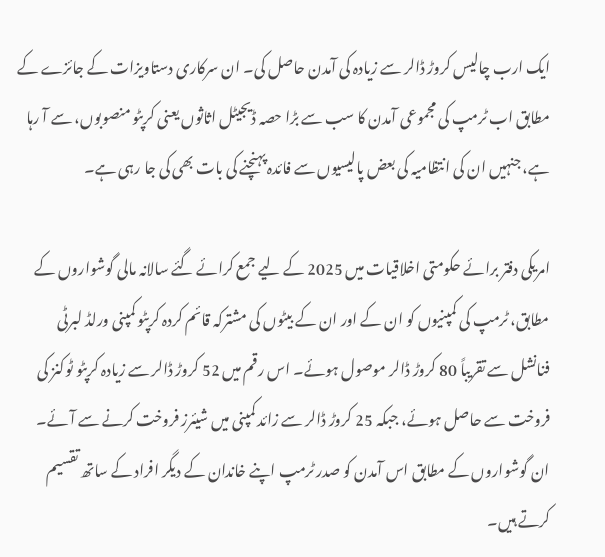ایک ارب چالیس کروڑ ڈالر سے زیادہ کی آمدن حاصل کی۔ ان سرکاری دستاویزات کے جائزے کے مطابق اب ٹرمپ کی مجموعی آمدن کا سب سے بڑا حصہ ڈیجیٹل اثاثوں یعنی کرپٹو منصوبوں، سے آ رہا ہے، جنہیں ان کی انتظامیہ کی بعض پالیسیوں سے فائدہ پہنچنے کی بات بھی کی جا رہی ہے۔

امریکی دفتر برائے حکومتی اخلاقیات میں 2025 کے لیے جمع کرائے گئے سالانہ مالی گوشواروں کے مطابق، ٹرمپ کی کمپنیوں کو ان کے اور ان کے بیٹوں کی مشترکہ قائم کردہ کرپٹو کمپنی ورلڈ لبرٹی فنانشل سے تقریباً 80 کروڑ ڈالر موصول ہوئے۔ اس رقم میں 52 کروڑ ڈالر سے زیادہ کرپٹو ٹوکنز کی فروخت سے حاصل ہوئے، جبکہ 25 کروڑ ڈالر سے زائد کمپنی میں شیئرز فروخت کرنے سے آئے۔ ان گوشواروں کے مطابق اس آمدن کو صدر ٹرمپ اپنے خاندان کے دیگر افراد کے ساتھ تقسیم کرتے ہیں۔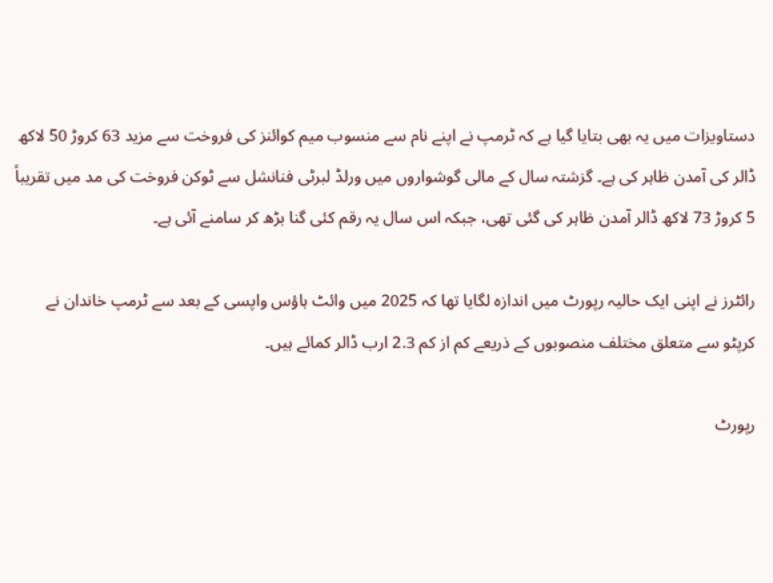دستاویزات میں یہ بھی بتایا گیا ہے کہ ٹرمپ نے اپنے نام سے منسوب میم کوائنز کی فروخت سے مزید 63 کروڑ 50 لاکھ ڈالر کی آمدن ظاہر کی ہے۔ گزشتہ سال کے مالی گوشواروں میں ورلڈ لبرٹی فنانشل سے ٹوکن فروخت کی مد میں تقریباً 5 کروڑ 73 لاکھ ڈالر آمدن ظاہر کی گئی تھی، جبکہ اس سال یہ رقم کئی گنا بڑھ کر سامنے آئی ہے۔

رائٹرز نے اپنی ایک حالیہ رپورٹ میں اندازہ لگایا تھا کہ 2025 میں وائٹ ہاؤس واپسی کے بعد سے ٹرمپ خاندان نے کرپٹو سے متعلق مختلف منصوبوں کے ذریعے کم از کم 2.3 ارب ڈالر کمائے ہیں۔

رپورٹ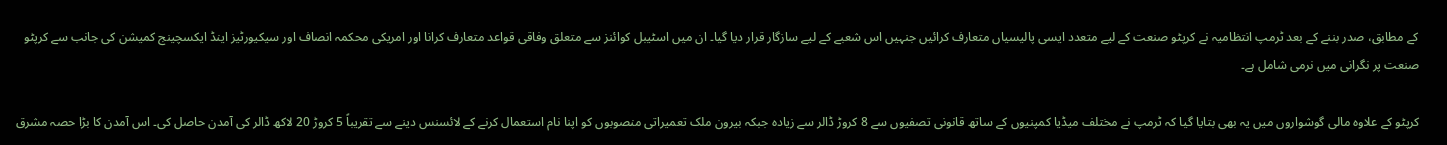کے مطابق، صدر بننے کے بعد ٹرمپ انتظامیہ نے کرپٹو صنعت کے لیے متعدد ایسی پالیسیاں متعارف کرائیں جنہیں اس شعبے کے لیے سازگار قرار دیا گیا۔ ان میں اسٹیبل کوائنز سے متعلق وفاقی قواعد متعارف کرانا اور امریکی محکمہ انصاف اور سیکیورٹیز اینڈ ایکسچینج کمیشن کی جانب سے کرپٹو صنعت پر نگرانی میں نرمی شامل ہے۔

کرپٹو کے علاوہ مالی گوشواروں میں یہ بھی بتایا گیا کہ ٹرمپ نے مختلف میڈیا کمپنیوں کے ساتھ قانونی تصفیوں سے 8 کروڑ ڈالر سے زیادہ جبکہ بیرون ملک تعمیراتی منصوبوں کو اپنا نام استعمال کرنے کے لائسنس دینے سے تقریباً 5 کروڑ 20 لاکھ ڈالر کی آمدن حاصل کی۔ اس آمدن کا بڑا حصہ مشرق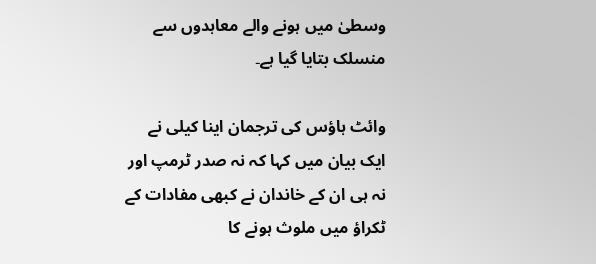وسطیٰ میں ہونے والے معاہدوں سے منسلک بتایا گیا ہے۔

وائٹ ہاؤس کی ترجمان اینا کیلی نے ایک بیان میں کہا کہ نہ صدر ٹرمپ اور نہ ہی ان کے خاندان نے کبھی مفادات کے ٹکراؤ میں ملوث ہونے کا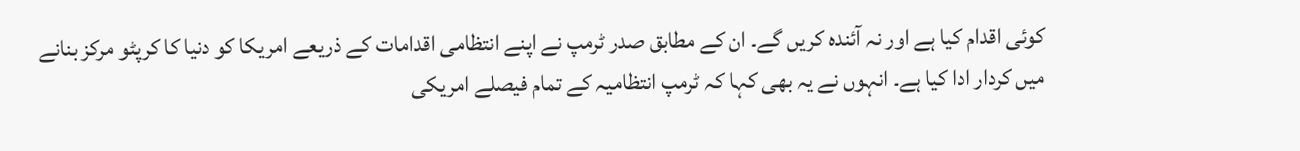کوئی اقدام کیا ہے اور نہ آئندہ کریں گے۔ ان کے مطابق صدر ٹرمپ نے اپنے انتظامی اقدامات کے ذریعے امریکا کو دنیا کا کرپٹو مرکز بنانے میں کردار ادا کیا ہے۔ انہوں نے یہ بھی کہا کہ ٹرمپ انتظامیہ کے تمام فیصلے امریکی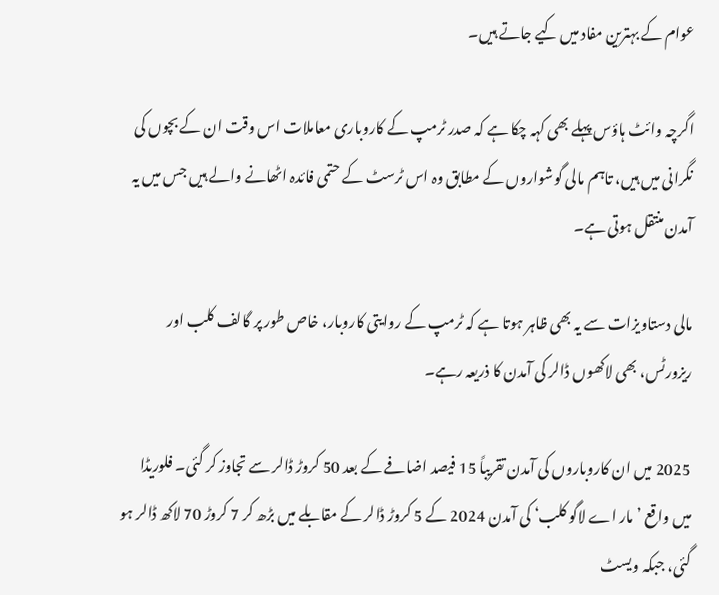عوام کے بہترین مفاد میں کیے جاتے ہیں۔

اگرچہ وائٹ ہاؤس پہلے بھی کہہ چکا ہے کہ صدر ٹرمپ کے کاروباری معاملات اس وقت ان کے بچوں کی نگرانی میں ہیں، تاہم مالی گوشواروں کے مطابق وہ اس ٹرسٹ کے حتمی فائدہ اٹھانے والے ہیں جس میں یہ آمدن منتقل ہوتی ہے۔

مالی دستاویزات سے یہ بھی ظاہر ہوتا ہے کہ ٹرمپ کے روایتی کاروبار، خاص طور پر گالف کلب اور ریزورٹس، بھی لاکھوں ڈالر کی آمدن کا ذریعہ رہے۔

2025 میں ان کاروباروں کی آمدن تقریباً 15 فیصد اضافے کے بعد 50 کروڑ ڈالر سے تجاوز کر گئی۔ فلوریڈا میں واقع ’مار اے لاگو کلب‘ کی آمدن 2024 کے 5 کروڑ ڈالر کے مقابلے میں بڑھ کر 7 کروڑ 70 لاکھ ڈالر ہو گئی، جبکہ ویسٹ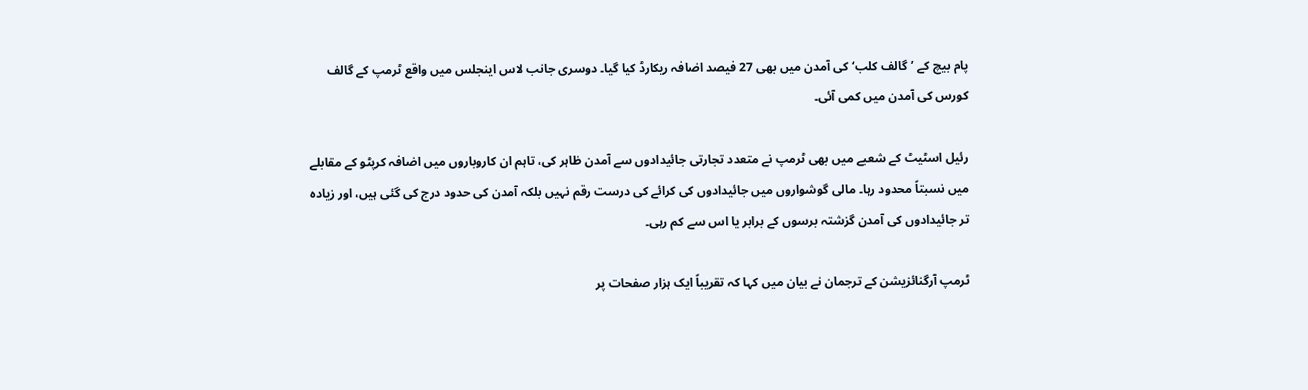پام بیچ کے ’گالف کلب‘ کی آمدن میں بھی 27 فیصد اضافہ ریکارڈ کیا گیا۔ دوسری جانب لاس اینجلس میں واقع ٹرمپ کے گالف کورس کی آمدن میں کمی آئی۔

رئیل اسٹیٹ کے شعبے میں بھی ٹرمپ نے متعدد تجارتی جائیدادوں سے آمدن ظاہر کی، تاہم ان کاروباروں میں اضافہ کرپٹو کے مقابلے میں نسبتاً محدود رہا۔ مالی گوشواروں میں جائیدادوں کی کرائے کی درست رقم نہیں بلکہ آمدن کی حدود درج کی گئی ہیں، اور زیادہ تر جائیدادوں کی آمدن گزشتہ برسوں کے برابر یا اس سے کم رہی۔

ٹرمپ آرگنائزیشن کے ترجمان نے بیان میں کہا کہ تقریباً ایک ہزار صفحات پر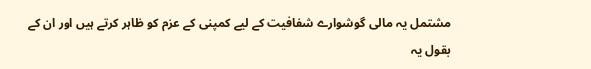مشتمل یہ مالی گوشوارے شفافیت کے لیے کمپنی کے عزم کو ظاہر کرتے ہیں اور ان کے بقول یہ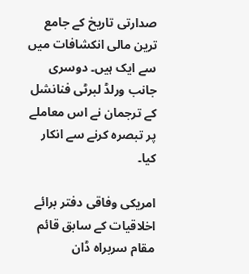صدارتی تاریخ کے جامع ترین مالی انکشافات میں سے ایک ہیں۔ دوسری جانب ورلڈ لبرٹی فنانشل کے ترجمان نے اس معاملے پر تبصرہ کرنے سے انکار کیا۔

امریکی وفاقی دفتر برائے اخلاقیات کے سابق قائم مقام سربراہ ڈان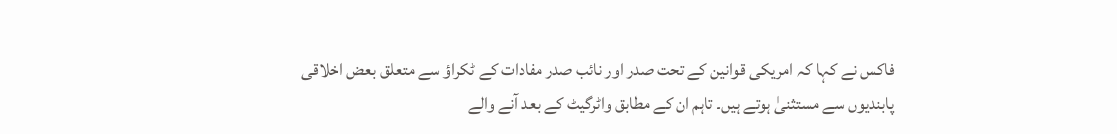فاکس نے کہا کہ امریکی قوانین کے تحت صدر اور نائب صدر مفادات کے ٹکراؤ سے متعلق بعض اخلاقی پابندیوں سے مستثنیٰ ہوتے ہیں۔ تاہم ان کے مطابق واٹرگیٹ کے بعد آنے والے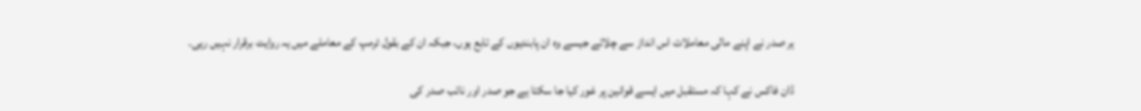ہر صدر نے اپنے مالی معاملات اس انداز سے چلائے جیسے وہ ان پابندیوں کے تابع ہوں، جبکہ ان کے بقول ٹرمپ کے معاملے میں یہ روایت برقرار نہیں رہی۔

ڈان فاکس نے کہا کہ مستقبل میں ایسے قوانین پر غور کیا جا سکتا ہے جو صدر اور نائب صدر کی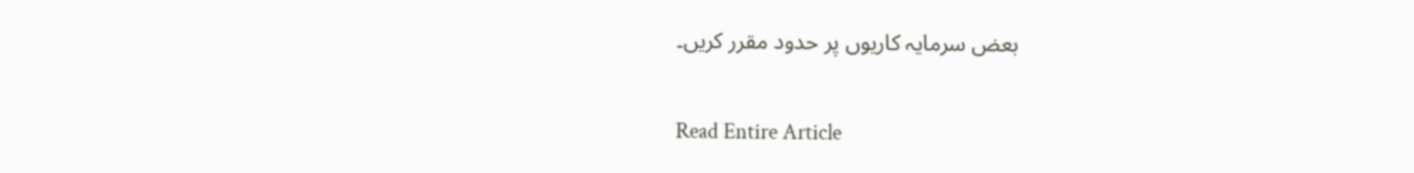بعض سرمایہ کاریوں پر حدود مقرر کریں۔

Read Entire Article